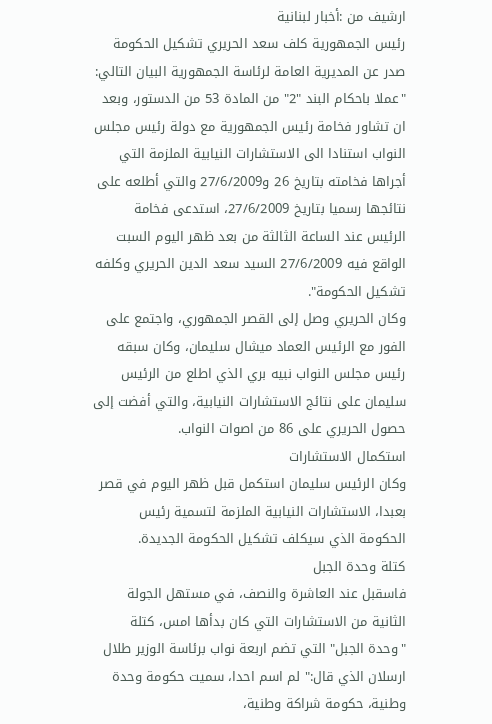ارشيف من :أخبار لبنانية
رئيس الجمهورية كلف سعد الحريري تشكيل الحكومة
صدر عن المديرية العامة لرئاسة الجمهورية البيان التالي:
"عملا باحكام البند "2" من المادة 53 من الدستور، وبعد ان تشاور فخامة رئيس الجمهورية مع دولة رئيس مجلس النواب استنادا الى الاستشارات النيابية الملزمة التي أجراها فخامته بتاريخ 26 و27/6/2009 والتي أطلعه على نتائجها رسميا بتاريخ 27/6/2009، استدعى فخامة الرئيس عند الساعة الثالثة من بعد ظهر اليوم السبت الواقع فيه 27/6/2009 السيد سعد الدين الحريري وكلفه تشكيل الحكومة".
وكان الحريري وصل إلى القصر الجمهوري، واجتمع على الفور مع الرئيس العماد ميشال سليمان، وكان سبقه رئيس مجلس النواب نبيه بري الذي اطلع من الرئيس سليمان على نتائج الاستشارات النيابية، والتي أفضت إلى حصول الحريري على 86 من اصوات النواب.
استكمال الاستشارات
وكان الرئيس سليمان استكمل قبل ظهر اليوم في قصر بعبدا، الاستشارات النيابية الملزمة لتسمية رئيس الحكومة الذي سيكلف تشكيل الحكومة الجديدة.
كتلة وحدة الجبل
فاسقبل عند العاشرة والنصف، في مستهل الجولة الثانية من الاستشارات التي كان بدأها امس، كتلة "وحدة الجبل" التي تضم اربعة نواب برئاسة الوزير طلال ارسلان الذي قال:" لم اسم احدا، سميت حكومة وحدة وطنية، حكومة شراكة وطنية،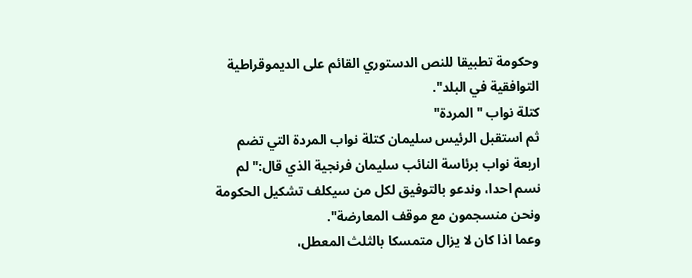وحكومة تطبيقا للنص الدستوري القائم على الديموقراطية التوافقية في البلد".
كتلة نواب "المردة"
ثم استقبل الرئيس سليمان كتلة نواب المردة التي تضم اربعة نواب برئاسة النائب سليمان فرنجية الذي قال:" لم نسم احدا، وندعو بالتوفيق لكل من سيكلف تشكيل الحكومة ونحن منسجمون مع موقف المعارضة".
وعما اذا كان لا يزال متمسكا بالثلث المعطل،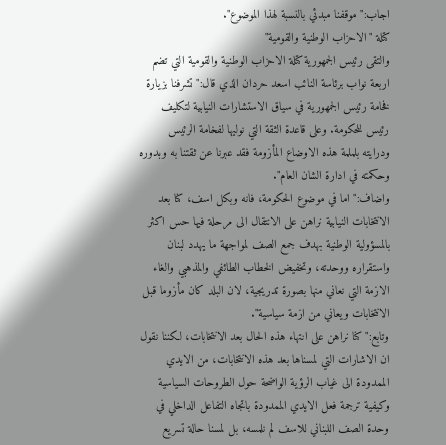اجاب:" موقفنا مبدئي بالنسبة لهذا الموضوع".
كتلة "الاحزاب الوطنية والقومية"
والتقى رئيس الجمهورية كتلة الاحزاب الوطنية والقومية التي تضم اربعة نواب برئاسة النائب اسعد حردان الذي قال:" تشرفنا بزيارة فخامة رئيس الجمهورية في سياق الاستشارات النيابية لتكليف رئيس للحكومة. وعلى قاعدة الثقة التي نوليها لفخامة الرئيس ودرايته بلملمة هذه الاوضاع المأزومة فقد عبرنا عن ثقتنا به وبدوره وحكمته في ادارة الشان العام".
واضاف:" اما في موضوع الحكومة، فانه وبكل اسف، كنا بعد الانتخابات النيابية نراهن على الانتقال الى مرحلة فيها حس اكثر بالمسؤولية الوطنية بهدف جمع الصف لمواجهة ما يهدد لبنان واستقراره ووحدته، وتخفيض الخطاب الطائفي والمذهبي والغاء الازمة التي نعاني منها بصورة تدريجية، لان البلد كان مأزوما قبل الانتخابات ويعاني من ازمة سياسية".
وتابع:" كنا نراهن على انتهاء هذه الحال بعد الانتخابات، لكننا نقول ان الاشارات التي لمسناها بعد هذه الانتخابات، من الايدي الممدودة الى غياب الرؤية الواضحة حول الطروحات السياسية وكيفية ترجمة فعل الايدي الممدودة باتجاه التفاعل الداخلي في وحدة الصف اللبناني للاسف لم نلمسه، بل لمسنا حالة تسريع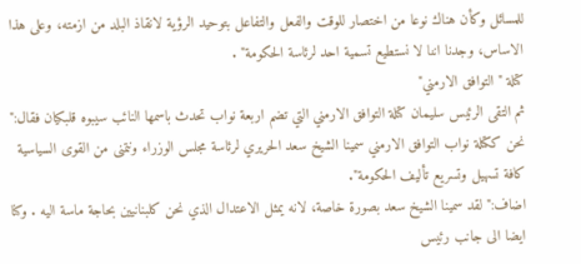للمسائل وكأن هناك نوعا من اختصار للوقت والفعل والتفاعل بتوحيد الرؤية لانقاذ البلد من ازمته، وعلى هذا الاساس، وجدنا اننا لا نستطيع تسمية احد لرئاسة الحكومة" .
كتلة "التوافق الارمني"
ثم التقى الرئيس سليمان كتلة التوافق الارمني التي تضم اربعة نواب تحدث باسمها النائب سيبوه قلبكيان فقال:" نحن ككتلة نواب التوافق الارمني سمينا الشيخ سعد الحريري لرئاسة مجلس الوزراء ونتمنى من القوى السياسية كافة تسهيل وتسريع تأليف الحكومة".
اضاف:" لقد سمينا الشيخ سعد بصورة خاصة، لانه يمثل الاعتدال الذي نحن كلبنانيين بحاجة ماسة اليه . وكنا ايضا الى جانب رئيس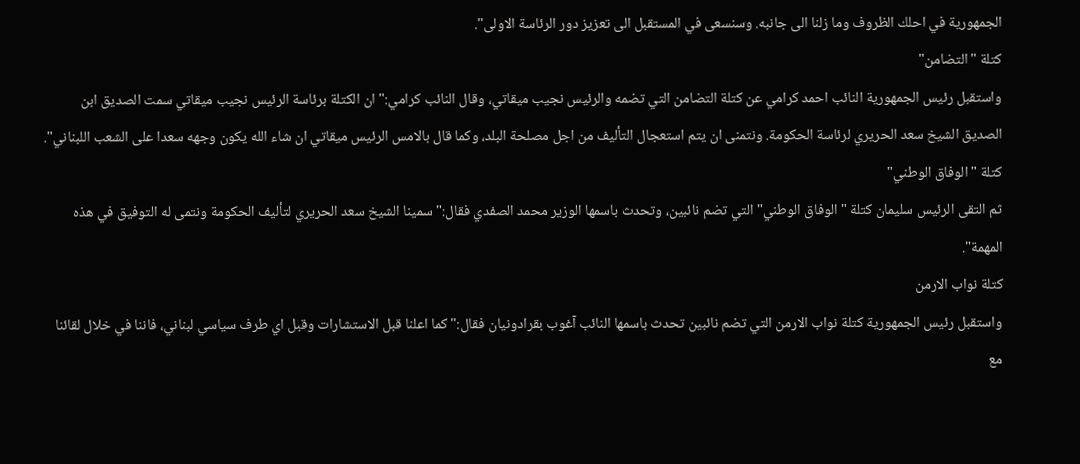الجمهورية في احلك الظروف وما زلنا الى جانبه. وسنسعى في المستقبل الى تعزيز دور الرئاسة الاولى".
كتلة "التضامن"
واستقبل رئيس الجمهورية النائب احمد كرامي عن كتلة التضامن التي تضمه والرئيس نجيب ميقاتي، وقال النائب كرامي:" ان الكتلة برئاسة الرئيس نجيب ميقاتي سمت الصديق ابن الصديق الشيخ سعد الحريري لرئاسة الحكومة. ونتمنى ان يتم استعجال التأليف من اجل مصلحة البلد، وكما قال بالامس الرئيس ميقاتي ان شاء الله يكون وجهه سعدا على الشعب اللبناني".
كتلة "الوفاق الوطني"
ثم التقى الرئيس سليمان كتلة "الوفاق الوطني" التي تضم نائبين، وتحدث باسمها الوزير محمد الصفدي فقال:" سمينا الشيخ سعد الحريري لتأليف الحكومة ونتمى له التوفيق في هذه المهمة".
كتلة نواب الارمن
واستقبل رئيس الجمهورية كتلة نواب الارمن التي تضم نائبين تحدث باسمها النائب آغوب بقرادونيان فقال:" كما اعلنا قبل الاستشارات وقبل اي طرف سياسي لبناني، فاننا في خلال لقائنا مع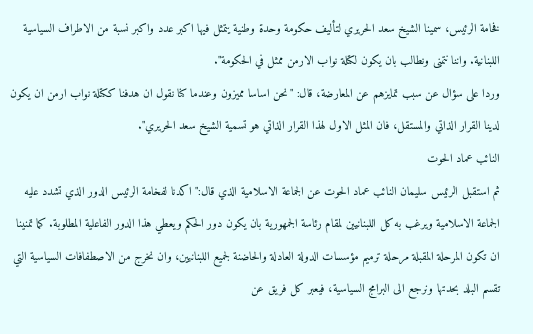فخامة الرئيس، سمينا الشيخ سعد الحريري لتأليف حكومة وحدة وطنية يتمثل فيها اكبر عدد واكبر نسبة من الاطراف السياسية اللبنانية. واننا نتمنى ونطالب بان يكون لكتلة نواب الارمن ممثل في الحكومة".
وردا على سؤال عن سبب تمايزهم عن المعارضة، قال: "نحن اساسا مميزون وعندما كنا نقول ان هدفنا ككتلة نواب ارمن ان يكون لدينا القرار الذاتي والمستقل، فان المثل الاول لهذا القرار الذاتي هو تسمية الشيخ سعد الحريري".
النائب عماد الحوت
ثم استقبل الرئيس سليمان النائب عماد الحوت عن الجماعة الاسلامية الذي قال:" اكدنا لفخامة الرئيس الدور الذي تشدد عليه الجماعة الاسلامية ويرغب به كل اللبنانيين لمقام رئاسة الجمهورية بان يكون دور الحكم ويعطي هذا الدور الفاعلية المطلوبة. كما تمنينا ان تكون المرحلة المقبلة مرحلة ترميم مؤسسات الدولة العادلة والحاضنة لجميع اللبنانيين، وان نخرج من الاصطفافات السياسية التي تقسم البلد بحدتها ونرجع الى البرامج السياسية، فيعبر كل فريق عن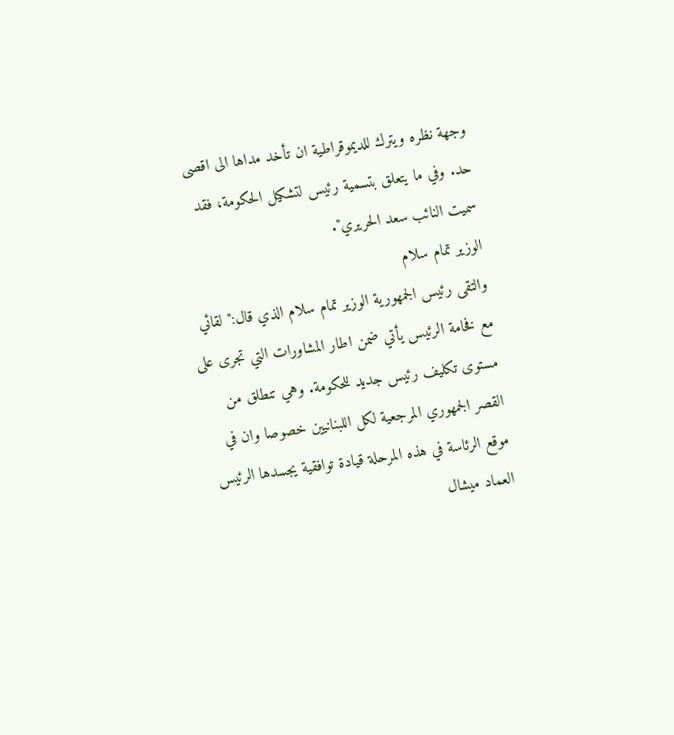وجهة نظره ويترك للديموقراطية ان تأخد مداها الى اقصى حد. وفي ما يتعلق بتسمية رئيس لتشكيل الحكومة، فقد سميت النائب سعد الحريري".
الوزير تمام سلام
والتقى رئيس الجمهورية الوزير تمام سلام الذي قال:" لقائي مع فخامة الرئيس يأتي ضمن اطار المشاورات التي تجرى على مستوى تكليف رئيس جديد للحكومة. وهي تنطلق من القصر الجمهوري المرجعية لكل اللبنانيين خصوصا وان في موقع الرئاسة في هذه المرحلة قيادة توافقية يجسدها الرئيس العماد ميشال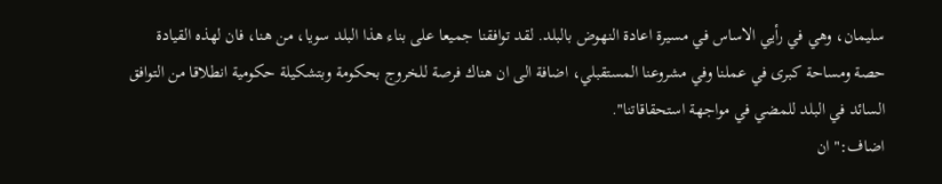سليمان، وهي في رأيي الاساس في مسيرة اعادة النهوض بالبلد. لقد توافقنا جميعا على بناء هذا البلد سويا، من هنا، فان لهذه القيادة حصة ومساحة كبرى في عملنا وفي مشروعنا المستقبلي، اضافة الى ان هناك فرصة للخروج بحكومة وبتشكيلة حكومية انطلاقا من التوافق السائد في البلد للمضي في مواجهة استحقاقاتنا".
اضاف:" ان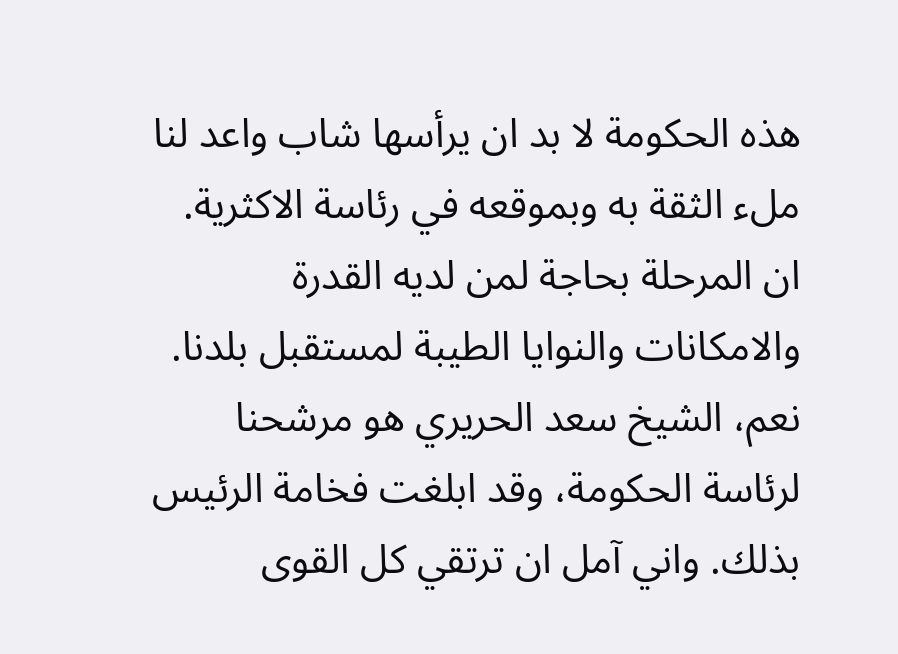هذه الحكومة لا بد ان يرأسها شاب واعد لنا ملء الثقة به وبموقعه في رئاسة الاكثرية. ان المرحلة بحاجة لمن لديه القدرة والامكانات والنوايا الطيبة لمستقبل بلدنا. نعم، الشيخ سعد الحريري هو مرشحنا لرئاسة الحكومة، وقد ابلغت فخامة الرئيس بذلك. واني آمل ان ترتقي كل القوى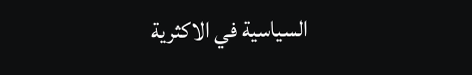السياسية في الاكثرية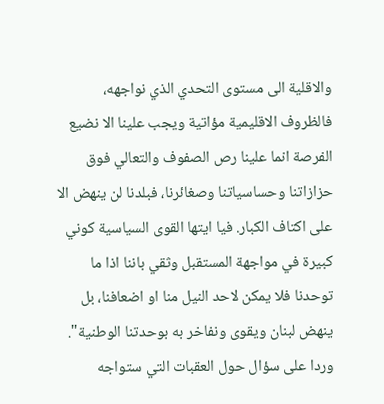والاقلية الى مستوى التحدي الذي نواجهه، فالظروف الاقليمية مؤاتية ويجب علينا الا نضيع الفرصة انما علينا رص الصفوف والتعالي فوق حزازاتنا وحساسياتنا وصغائرنا، فبلدنا لن ينهض الا على اكتاف الكبار. فيا ايتها القوى السياسية كوني كبيرة في مواجهة المستقبل وثقي باننا اذا ما توحدنا فلا يمكن لاحد النيل منا او اضعافنا، بل ينهض لبنان ويقوى ونفاخر به بوحدتنا الوطنية".
وردا على سؤال حول العقبات التي ستواجه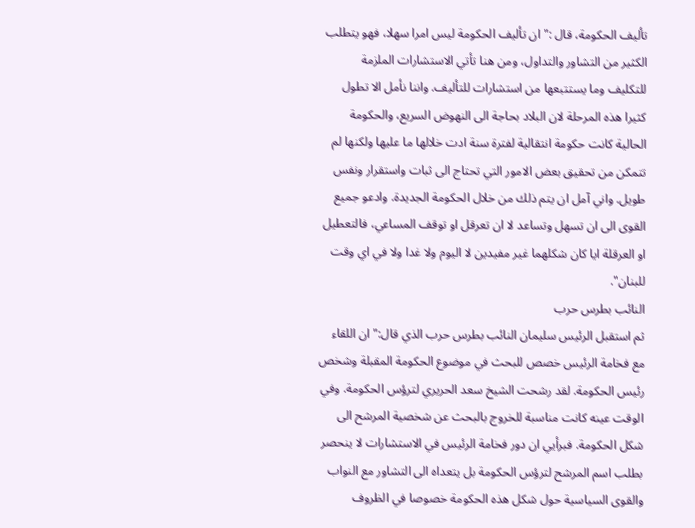تأليف الحكومة، قال :" ان تأليف الحكومة ليس امرا سهلا، فهو يتطلب الكثير من التشاور والتداول، ومن هنا تأتي الاستشارات الملزمة للتكليف وما يستتبعها من استشارات للتأليف. واننا نأمل الا تطول كثيرا هذه المرحلة لان البلاد بحاجة الى النهوض السريع، والحكومة الحالية كانت حكومة انتقالية لفترة سنة ادت خلالها ما عليها ولكنها لم تتمكن من تحقيق بعض الامور التي تحتاج الى ثبات واستقرار ونفس طويل. واني آمل ان يتم ذلك من خلال الحكومة الجديدة. وادعو جميع القوى الى ان تسهل وتساعد لا ان تعرقل او توقف المساعي، فالتعطيل او العرقلة ايا كان شكلهما غير مفيدين لا اليوم ولا غدا ولا في اي وقت للبنان".
النائب بطرس حرب
ثم استقبل الرئيس سليمان النائب بطرس حرب الذي قال:" ان اللقاء مع فخامة الرئيس خصص للبحث في موضوع الحكومة المقبلة وشخص رئيس الحكومة. لقد رشحت الشيخ سعد الحريري لترؤس الحكومة. وفي الوقت عينه كانت مناسبة للخروج بالبحث عن شخصية المرشح الى شكل الحكومة. فبرأيي ان دور فخامة الرئيس في الاستشارات لا ينحصر بطلب اسم المرشح لترؤس الحكومة بل يتعداه الى التشاور مع النواب والقوى السياسية حول شكل هذه الحكومة خصوصا في الظروف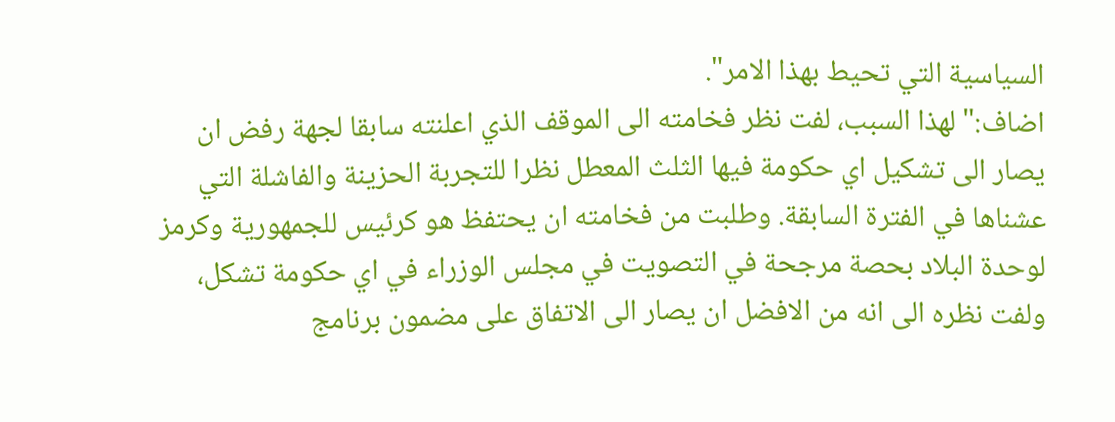السياسية التي تحيط بهذا الامر".
اضاف:" لهذا السبب، لفت نظر فخامته الى الموقف الذي اعلنته سابقا لجهة رفض ان يصار الى تشكيل اي حكومة فيها الثلث المعطل نظرا للتجربة الحزينة والفاشلة التي عشناها في الفترة السابقة. وطلبت من فخامته ان يحتفظ هو كرئيس للجمهورية وكرمز لوحدة البلاد بحصة مرجحة في التصويت في مجلس الوزراء في اي حكومة تشكل، ولفت نظره الى انه من الافضل ان يصار الى الاتفاق على مضمون برنامج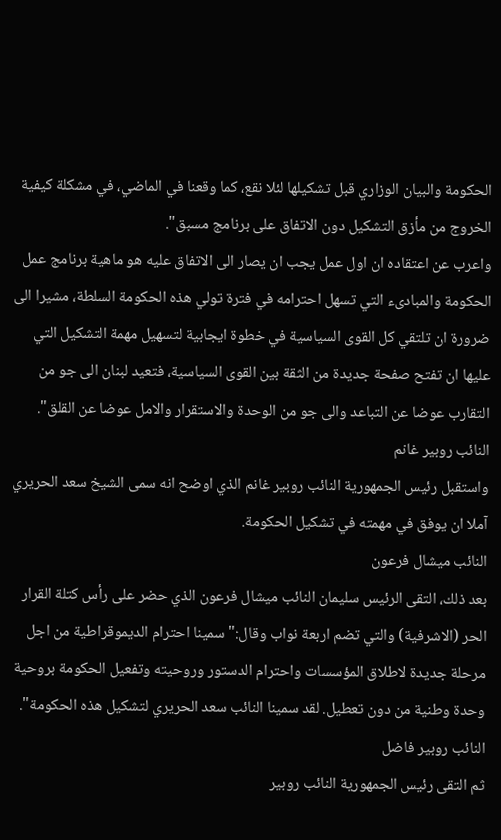الحكومة والبيان الوزاري قبل تشكيلها لئلا نقع، كما وقعنا في الماضي، في مشكلة كيفية الخروج من مأزق التشكيل دون الاتفاق على برنامج مسبق".
واعرب عن اعتقاده ان اول عمل يجب ان يصار الى الاتفاق عليه هو ماهية برنامج عمل الحكومة والمبادىء التي تسهل احترامه في فترة تولي هذه الحكومة السلطة، مشيرا الى ضرورة ان تلتقي كل القوى السياسية في خطوة ايجابية لتسهيل مهمة التشكيل التي عليها ان تفتح صفحة جديدة من الثقة بين القوى السياسية، فتعيد لبنان الى جو من التقارب عوضا عن التباعد والى جو من الوحدة والاستقرار والامل عوضا عن القلق".
النائب روبير غانم
واستقبل رئيس الجمهورية النائب روبير غانم الذي اوضح انه سمى الشيخ سعد الحريري آملا ان يوفق في مهمته في تشكيل الحكومة.
النائب ميشال فرعون
بعد ذلك، التقى الرئيس سليمان النائب ميشال فرعون الذي حضر على رأس كتلة القرار الحر (الاشرفية) والتي تضم اربعة نواب وقال:" سمينا احترام الديموقراطية من اجل مرحلة جديدة لاطلاق المؤسسات واحترام الدستور وروحيته وتفعيل الحكومة بروحية وحدة وطنية من دون تعطيل. لقد سمينا النائب سعد الحريري لتشكيل هذه الحكومة".
النائب روبير فاضل
ثم التقى رئيس الجمهورية النائب روبير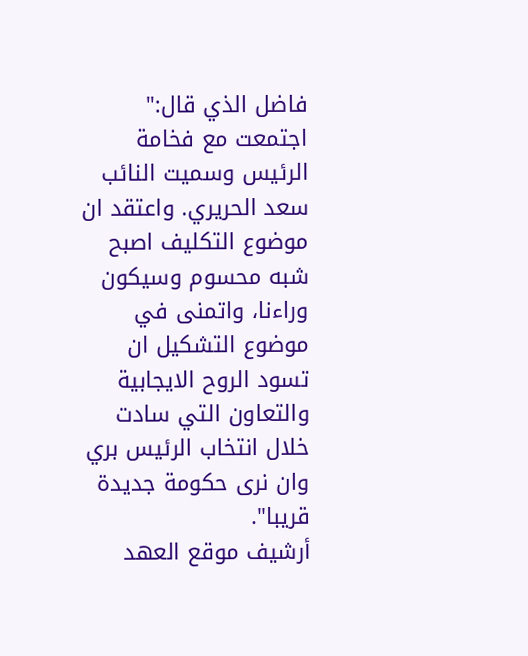فاضل الذي قال:" اجتمعت مع فخامة الرئيس وسميت النائب سعد الحريري. واعتقد ان موضوع التكليف اصبح شبه محسوم وسيكون وراءنا، واتمنى في موضوع التشكيل ان تسود الروح الايجابية والتعاون التي سادت خلال انتخاب الرئيس بري وان نرى حكومة جديدة قريبا".
أرشيف موقع العهد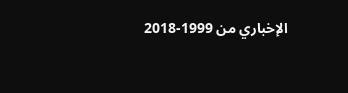الإخباري من 1999-2018